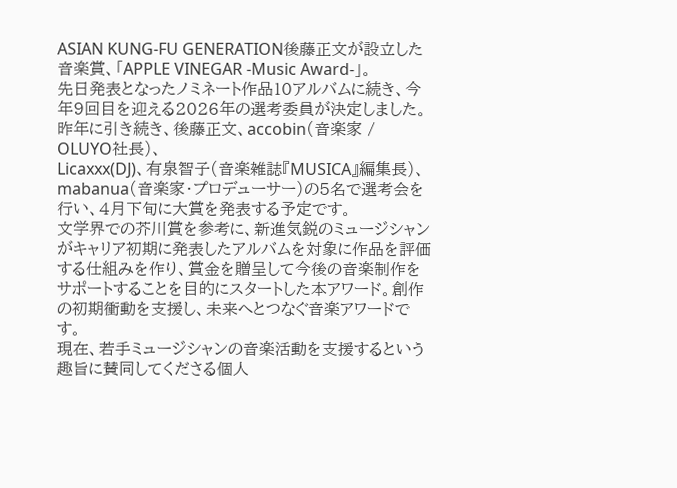ASIAN KUNG-FU GENERATION後藤正文が設立した音楽賞、「APPLE VINEGAR -Music Award-」。
先日発表となったノミネート作品10アルバムに続き、今年9回目を迎える2026年の選考委員が決定しました。
昨年に引き続き、後藤正文、accobin(音楽家 / OLUYO社長)、
Licaxxx(DJ)、有泉智子(音楽雑誌『MUSICA』編集長)、
mabanua(音楽家・プロデューサー)の5名で選考会を行い、4月下旬に大賞を発表する予定です。
文学界での芥川賞を参考に、新進気鋭のミュージシャンがキャリア初期に発表したアルバムを対象に作品を評価する仕組みを作り、賞金を贈呈して今後の音楽制作をサポートすることを目的にスタートした本アワード。創作の初期衝動を支援し、未来へとつなぐ音楽アワードです。
現在、若手ミュージシャンの音楽活動を支援するという趣旨に賛同してくださる個人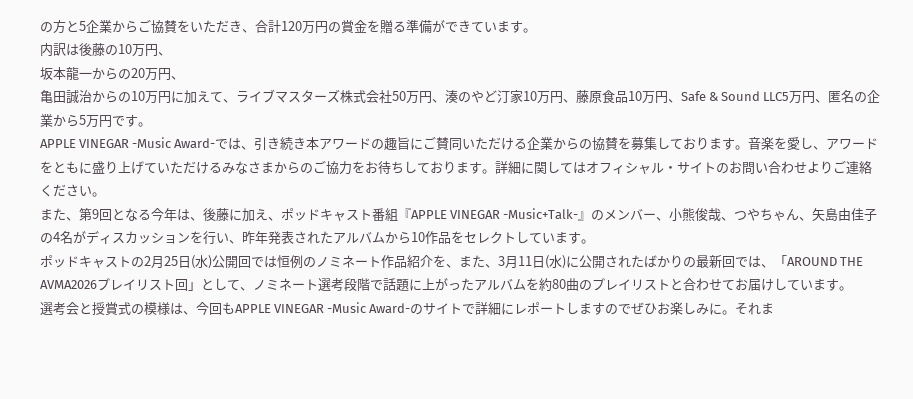の方と5企業からご協賛をいただき、合計120万円の賞金を贈る準備ができています。
内訳は後藤の10万円、
坂本龍一からの20万円、
亀田誠治からの10万円に加えて、ライブマスターズ株式会社50万円、湊のやど汀家10万円、藤原食品10万円、Safe & Sound LLC5万円、匿名の企業から5万円です。
APPLE VINEGAR -Music Award-では、引き続き本アワードの趣旨にご賛同いただける企業からの協賛を募集しております。音楽を愛し、アワードをともに盛り上げていただけるみなさまからのご協力をお待ちしております。詳細に関してはオフィシャル・サイトのお問い合わせよりご連絡ください。
また、第9回となる今年は、後藤に加え、ポッドキャスト番組『APPLE VINEGAR -Music+Talk-』のメンバー、小熊俊哉、つやちゃん、矢島由佳子の4名がディスカッションを行い、昨年発表されたアルバムから10作品をセレクトしています。
ポッドキャストの2月25日(水)公開回では恒例のノミネート作品紹介を、また、3月11日(水)に公開されたばかりの最新回では、「AROUND THE AVMA2026プレイリスト回」として、ノミネート選考段階で話題に上がったアルバムを約80曲のプレイリストと合わせてお届けしています。
選考会と授賞式の模様は、今回もAPPLE VINEGAR -Music Award-のサイトで詳細にレポートしますのでぜひお楽しみに。それま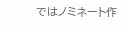ではノミネート作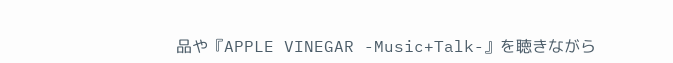品や『APPLE VINEGAR -Music+Talk-』を聴きながら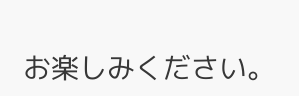お楽しみください。